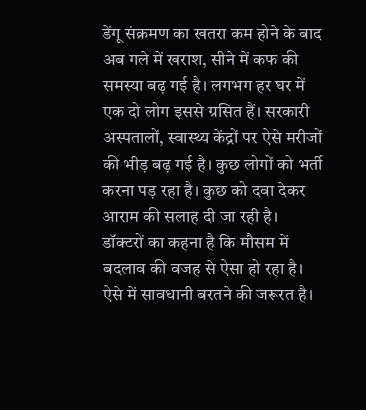डेंगू संक्रमण का खतरा कम होने के बाद अब गले में खराश, सीने में कफ की समस्या बढ़ गई है। लगभग हर घर में एक दो लोग इससे ग्रसित हैं। सरकारी अस्पतालों, स्वास्थ्य केंद्रों पर ऐसे मरीजों की भीड़ बढ़ गई है। कुछ लोगों को भर्ती करना पड़ रहा है। कुछ को दवा देकर आराम की सलाह दी जा रही है। डॉक्टरों का कहना है कि मौसम में बदलाव की वजह से ऐसा हो रहा है। ऐसे में सावधानी बरतने की जरूरत है।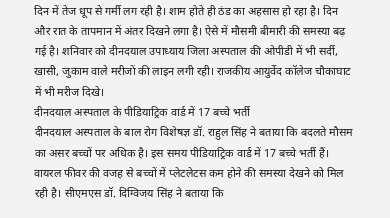दिन में तेज धूप से गर्मी लग रही है। शाम होते ही ठंड का अहसास हो रहा है। दिन और रात के तापमान में अंतर दिखने लगा है। ऐसे में मौसमी बीमारी की समस्या बढ़ गई है। शनिवार को दीनदयाल उपाध्याय जिला अस्पताल की ओपीडी में भी सर्दी, खासी, जुकाम वाले मरीजों की लाइन लगी रही। राजकीय आयुर्वेद कॉलेज चौकाघाट में भी मरीज दिखे।
दीनदयाल अस्पताल के पीडियाट्रिक वार्ड में 17 बच्चे भर्ती
दीनदयाल अस्पताल के बाल रोग विशेषज्ञ डॉ. राहुल सिंह ने बताया कि बदलते मौसम का असर बच्चों पर अधिक है। इस समय पीडियाट्रिक वार्ड में 17 बच्चे भर्ती हैं। वायरल फीवर की वजह से बच्चों में प्लेटलेटस कम होने की समस्या देखने को मिल रही है। सीएमएस डॉ. दिग्विजय सिंह ने बताया कि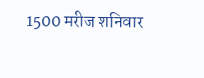1500 मरीज शनिवार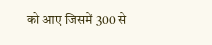को आए जिसमें 300 से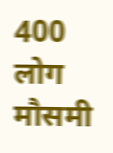400 लोग मौसमी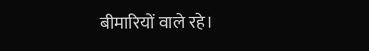बीमारियों वाले रहे।